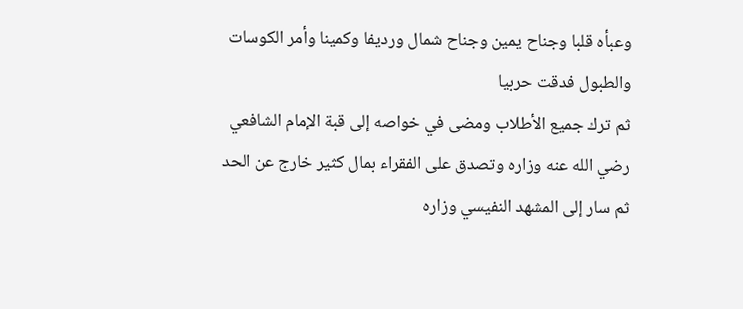وعبأه قلبا وجناح يمين وجناح شمال ورديفا وكمينا وأمر الكوسات والطبول فدقت حربيا
ثم ترك جميع الأطلاب ومضى في خواصه إلى قبة الإمام الشافعي رضي الله عنه وزاره وتصدق على الفقراء بمال كثير خارج عن الحد ثم سار إلى المشهد النفيسي وزاره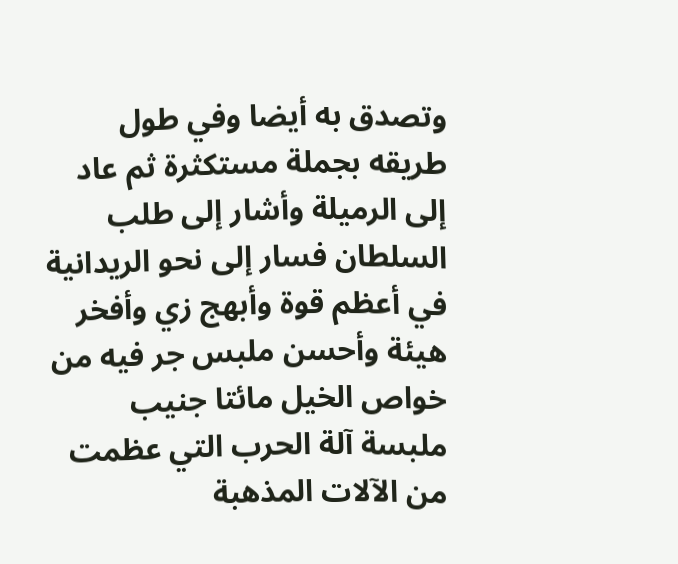وتصدق به أيضا وفي طول طريقه بجملة مستكثرة ثم عاد إلى الرميلة وأشار إلى طلب السلطان فسار إلى نحو الريدانية في أعظم قوة وأبهج زي وأفخر هيئة وأحسن ملبس جر فيه من خواص الخيل مائتا جنيب ملبسة آلة الحرب التي عظمت من الآلات المذهبة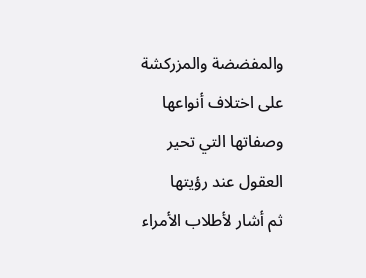والمفضضة والمزركشة على اختلاف أنواعها وصفاتها التي تحير العقول عند رؤيتها
ثم أشار لأطلاب الأمراء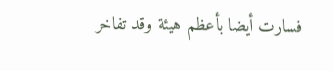فسارت أيضا بأعظم هيئة وقد تفاخر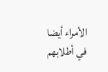الأمراء أيضا في أطلابهم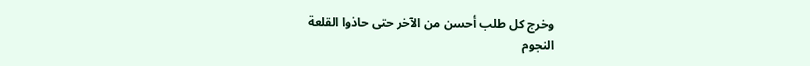وخرج كل طلب أحسن من الآخر حتى حاذوا القلعة
النجوم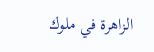الزاهرة في ملوك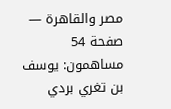مصر والقاهرة — صفحة 54
مساهمون: يوسف بن تغري بردي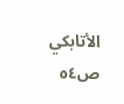الأتابكي
ص٥٤